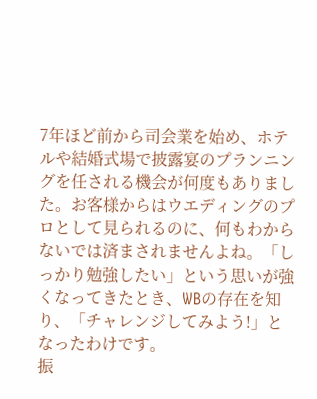7年ほど前から司会業を始め、ホテルや結婚式場で披露宴のプランニングを任される機会が何度もありました。お客様からはウエディングのプロとして見られるのに、何もわからないでは済まされませんよね。「しっかり勉強したい」という思いが強くなってきたとき、WBの存在を知り、「チャレンジしてみよう!」となったわけです。
振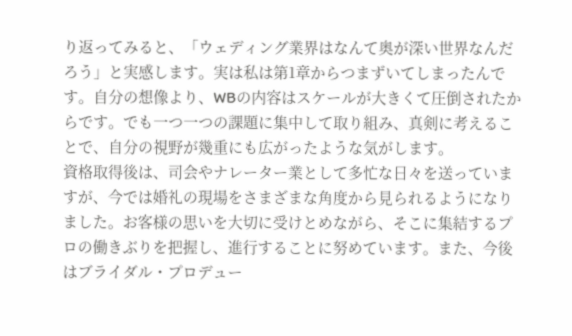り返ってみると、「ウェディング業界はなんて奥が深い世界なんだろう」と実感します。実は私は第1章からつまずいてしまったんです。自分の想像より、WBの内容はスケールが大きくて圧倒されたからです。でも一つ一つの課題に集中して取り組み、真剣に考えることで、自分の視野が幾重にも広がったような気がします。
資格取得後は、司会やナレーター業として多忙な日々を送っていますが、今では婚礼の現場をさまざまな角度から見られるようになりました。お客様の思いを大切に受けとめながら、そこに集結するプロの働きぶりを把握し、進行することに努めています。また、今後はブライダル・プロデュー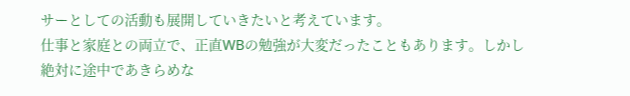サーとしての活動も展開していきたいと考えています。
仕事と家庭との両立で、正直WBの勉強が大変だったこともあります。しかし絶対に途中であきらめな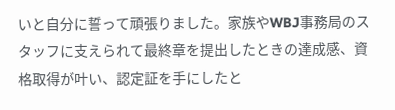いと自分に誓って頑張りました。家族やWBJ事務局のスタッフに支えられて最終章を提出したときの達成感、資格取得が叶い、認定証を手にしたと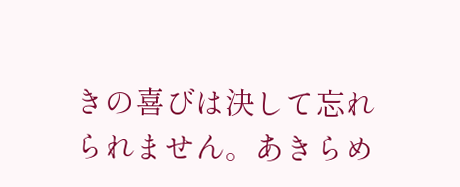きの喜びは決して忘れられません。あきらめ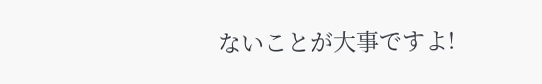ないことが大事ですよ!